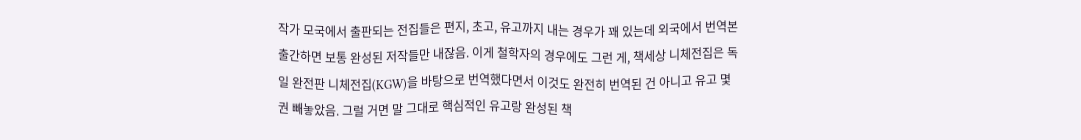작가 모국에서 출판되는 전집들은 편지, 초고, 유고까지 내는 경우가 꽤 있는데 외국에서 번역본 출간하면 보통 완성된 저작들만 내잖음. 이게 철학자의 경우에도 그런 게, 책세상 니체전집은 독일 완전판 니체전집(KGW)을 바탕으로 번역했다면서 이것도 완전히 번역된 건 아니고 유고 몇권 빼놓았음. 그럴 거면 말 그대로 핵심적인 유고랑 완성된 책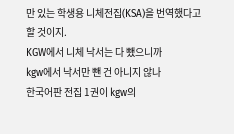만 있는 학생용 니체전집(KSA)을 번역했다고 할 것이지.
KGW에서 니체 낙서는 다 뺐으니까
kgw에서 낙서만 뺀 건 아니지 않나
한국어판 전집 1권이 kgw의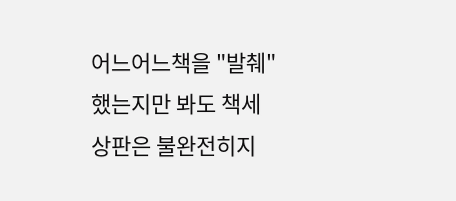어느어느책을 "발췌"했는지만 봐도 책세상판은 불완전히지